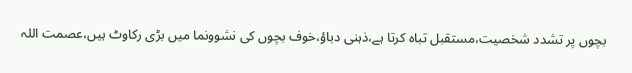بچوں پر تشدد شخصیت،مستقبل تباہ کرتا ہے،ذہنی دباؤ،خوف بچوں کی نشوونما میں بڑی رکاوٹ ہیں،عصمت اللہ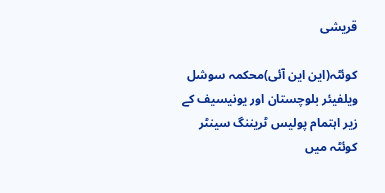قریشی

کوئٹہ(این این آئی)محکمہ سوشل ویلفیئر بلوچستان اور یونیسیف کے زیر اہتمام پولیس ٹریننگ سینٹر کوئٹہ میں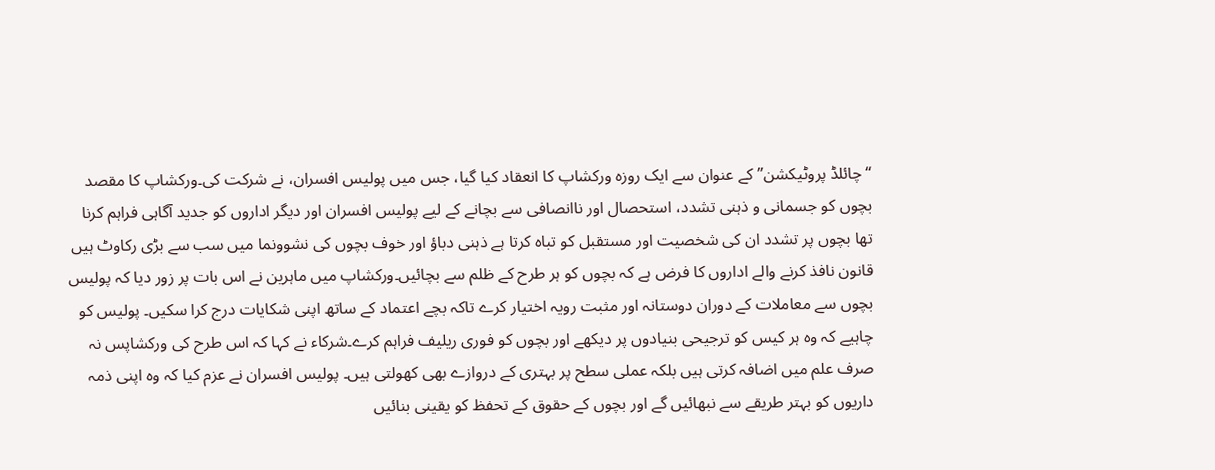“چائلڈ پروٹیکشن” کے عنوان سے ایک روزہ ورکشاپ کا انعقاد کیا گیا، جس میں پولیس افسران، نے شرکت کی۔ورکشاپ کا مقصد بچوں کو جسمانی و ذہنی تشدد، استحصال اور ناانصافی سے بچانے کے لیے پولیس افسران اور دیگر اداروں کو جدید آگاہی فراہم کرنا تھا بچوں پر تشدد ان کی شخصیت اور مستقبل کو تباہ کرتا ہے ذہنی دباؤ اور خوف بچوں کی نشوونما میں سب سے بڑی رکاوٹ ہیں قانون نافذ کرنے والے اداروں کا فرض ہے کہ بچوں کو ہر طرح کے ظلم سے بچائیں۔ورکشاپ میں ماہرین نے اس بات پر زور دیا کہ پولیس بچوں سے معاملات کے دوران دوستانہ اور مثبت رویہ اختیار کرے تاکہ بچے اعتماد کے ساتھ اپنی شکایات درج کرا سکیں۔ پولیس کو چاہیے کہ وہ ہر کیس کو ترجیحی بنیادوں پر دیکھے اور بچوں کو فوری ریلیف فراہم کرے۔شرکاء نے کہا کہ اس طرح کی ورکشاپس نہ صرف علم میں اضافہ کرتی ہیں بلکہ عملی سطح پر بہتری کے دروازے بھی کھولتی ہیں۔ پولیس افسران نے عزم کیا کہ وہ اپنی ذمہ داریوں کو بہتر طریقے سے نبھائیں گے اور بچوں کے حقوق کے تحفظ کو یقینی بنائیں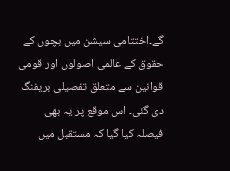گے۔اختتامی سیشن میں بچوں کے حقوق کے عالمی اصولوں اور قومی قوانین سے متعلق تفصیلی بریفنگ دی گئی۔ اس موقع پر یہ بھی فیصلہ کیا گیا کہ مستقبل میں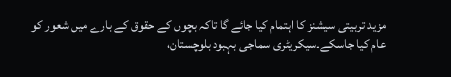مزید تربیتی سیشنز کا اہتمام کیا جائے گا تاکہ بچوں کے حقوق کے بارے میں شعور کو عام کیا جاسکے۔سیکریٹری سماجی بہبود بلوچستان،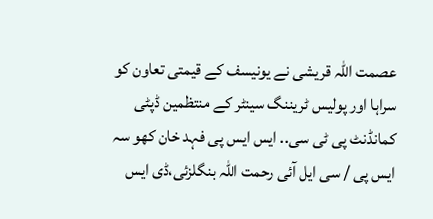عصمت اللہ قریشی نے یونیسف کے قیمتی تعاون کو سراہا اور پولیس ٹریننگ سینٹر کے منتظمین ڈپٹی کمانڈنٹ پی ٹی سی.. ایس ایس پی فہد خان کھو سہ ایس پی / سی ایل آئی رحمت اللہ بنگلزئی،ڈی ایس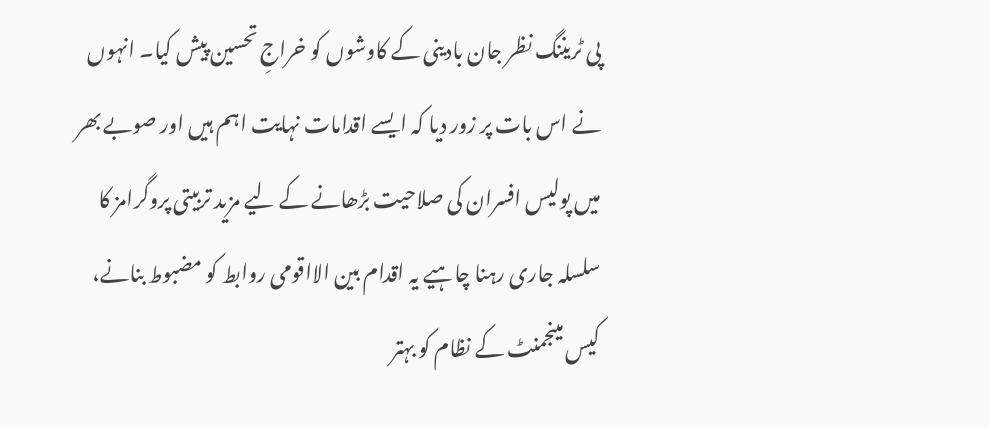پی ٹریننگ نظر جان بادینی کے کاوشوں کو خراجِ تحسین پیش کیا۔ انہوں نے اس بات پر زور دیا کہ ایسے اقدامات نہایت اہم ہیں اور صوبے بھر میں پولیس افسران کی صلاحیت بڑھانے کے لیے مزید تربیتی پروگرامز کا سلسلہ جاری رہنا چاہیے یہ اقدام بین الااقومی روابط کو مضبوط بنانے، کیس مینجمنٹ کے نظام کو بہتر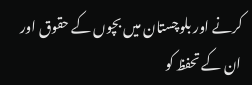کرنے اور بلوچستان میں بچوں کے حقوق اور ان کے تحفظ کو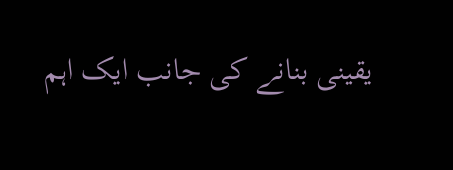یقینی بنانے کی جانب ایک اہم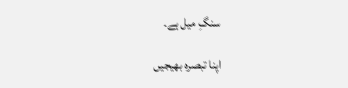سنگِ میل ہے۔

اپنا تبصرہ بھیجیں